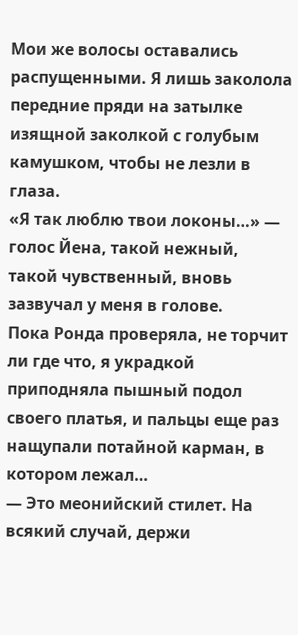Мои же волосы оставались распущенными. Я лишь заколола передние пряди на затылке изящной заколкой с голубым камушком, чтобы не лезли в глаза.
«Я так люблю твои локоны…» — голос Йена, такой нежный, такой чувственный, вновь зазвучал у меня в голове.
Пока Ронда проверяла, не торчит ли где что, я украдкой приподняла пышный подол своего платья, и пальцы еще раз нащупали потайной карман, в котором лежал…
— Это меонийский стилет. На всякий случай, держи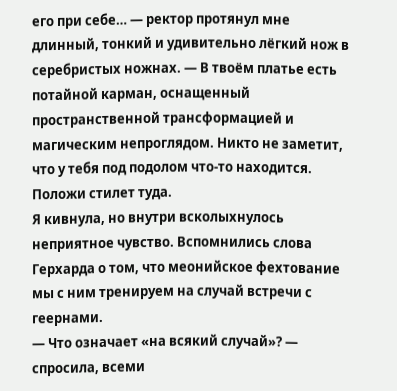его при себе… — ректор протянул мне длинный, тонкий и удивительно лёгкий нож в серебристых ножнах. — В твоём платье есть потайной карман, оснащенный пространственной трансформацией и магическим непроглядом. Никто не заметит, что у тебя под подолом что-то находится. Положи стилет туда.
Я кивнула, но внутри всколыхнулось неприятное чувство. Вспомнились слова Герхарда о том, что меонийское фехтование мы с ним тренируем на случай встречи с геернами.
— Что означает «на всякий случай»? — спросила, всеми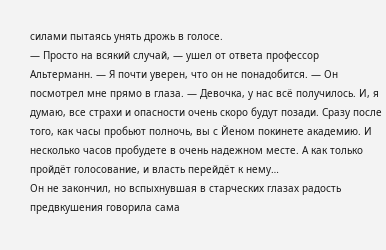силами пытаясь унять дрожь в голосе.
— Просто на всякий случай, — ушел от ответа профессор Альтерманн. — Я почти уверен, что он не понадобится. — Он посмотрел мне прямо в глаза. — Девочка, у нас всё получилось. И, я думаю, все страхи и опасности очень скоро будут позади. Сразу после того, как часы пробьют полночь, вы с Йеном покинете академию. И несколько часов пробудете в очень надежном месте. А как только пройдёт голосование, и власть перейдёт к нему…
Он не закончил, но вспыхнувшая в старческих глазах радость предвкушения говорила сама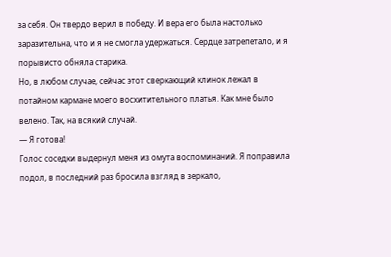за себя. Он твердо верил в победу. И вера его была настолько заразительна, что и я не смогла удержаться. Сердце затрепетало, и я порывисто обняла старика.
Но, в любом случае, сейчас этот сверкающий клинок лежал в потайном кармане моего восхитительного платья. Как мне было велено. Так, на всякий случай.
— Я готова!
Голос соседки выдернул меня из омута воспоминаний. Я поправила подол, в последний раз бросила взгляд в зеркало,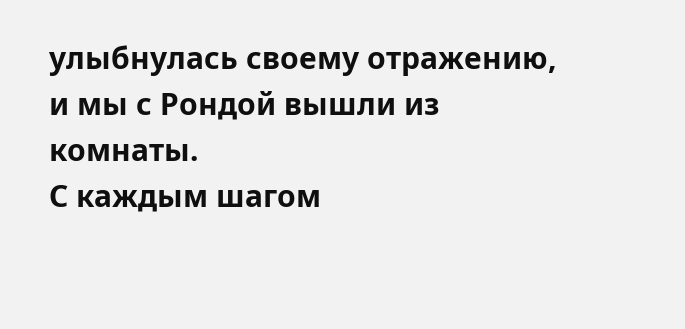улыбнулась своему отражению, и мы с Рондой вышли из комнаты.
С каждым шагом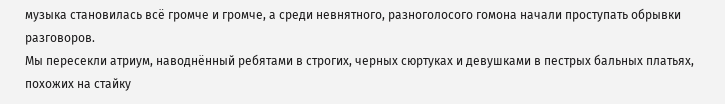музыка становилась всё громче и громче, а среди невнятного, разноголосого гомона начали проступать обрывки разговоров.
Мы пересекли атриум, наводнённый ребятами в строгих, черных сюртуках и девушками в пестрых бальных платьях, похожих на стайку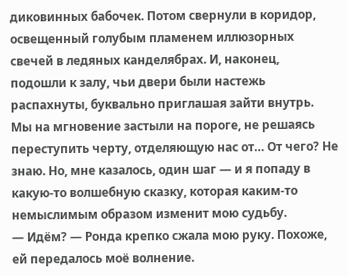диковинных бабочек. Потом свернули в коридор, освещенный голубым пламенем иллюзорных свечей в ледяных канделябрах. И, наконец, подошли к залу, чьи двери были настежь распахнуты, буквально приглашая зайти внутрь.
Мы на мгновение застыли на пороге, не решаясь переступить черту, отделяющую нас от… От чего? Не знаю. Но, мне казалось, один шаг — и я попаду в какую-то волшебную сказку, которая каким-то немыслимым образом изменит мою судьбу.
— Идём? — Ронда крепко сжала мою руку. Похоже, ей передалось моё волнение.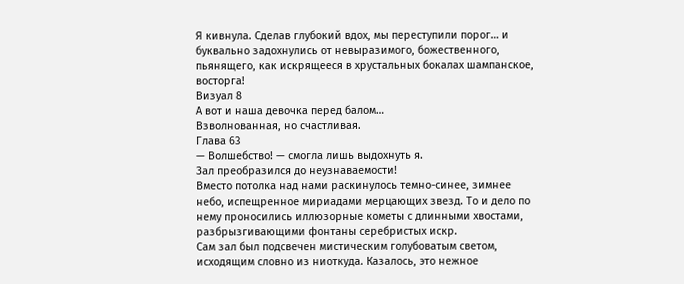Я кивнула. Сделав глубокий вдох, мы переступили порог… и буквально задохнулись от невыразимого, божественного, пьянящего, как искрящееся в хрустальных бокалах шампанское, восторга!
Визуал 8
А вот и наша девочка перед балом…
Взволнованная, но счастливая.
Глава 63
— Волшебство! — смогла лишь выдохнуть я.
Зал преобразился до неузнаваемости!
Вместо потолка над нами раскинулось темно-синее, зимнее небо, испещренное мириадами мерцающих звезд. То и дело по нему проносились иллюзорные кометы с длинными хвостами, разбрызгивающими фонтаны серебристых искр.
Сам зал был подсвечен мистическим голубоватым светом, исходящим словно из ниоткуда. Казалось, это нежное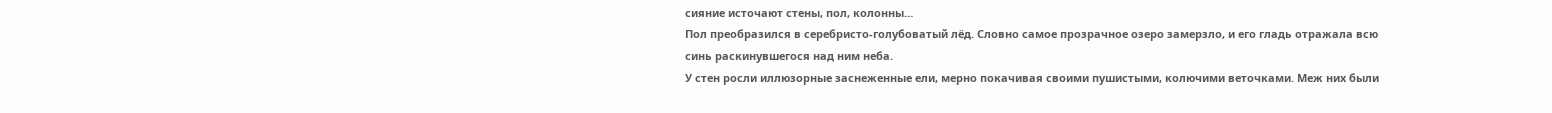сияние источают стены, пол, колонны…
Пол преобразился в серебристо-голубоватый лёд. Словно самое прозрачное озеро замерзло, и его гладь отражала всю синь раскинувшегося над ним неба.
У стен росли иллюзорные заснеженные ели, мерно покачивая своими пушистыми, колючими веточками. Меж них были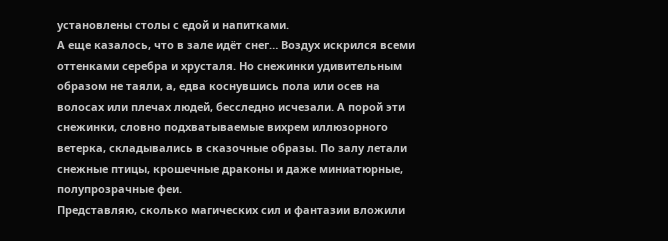установлены столы с едой и напитками.
А еще казалось, что в зале идёт снег… Воздух искрился всеми оттенками серебра и хрусталя. Но снежинки удивительным образом не таяли, а, едва коснувшись пола или осев на волосах или плечах людей, бесследно исчезали. А порой эти снежинки, словно подхватываемые вихрем иллюзорного ветерка, складывались в сказочные образы. По залу летали снежные птицы, крошечные драконы и даже миниатюрные, полупрозрачные феи.
Представляю, сколько магических сил и фантазии вложили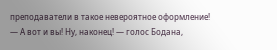преподаватели в такое невероятное оформление!
— А вот и вы! Ну, наконец! — голос Бодана,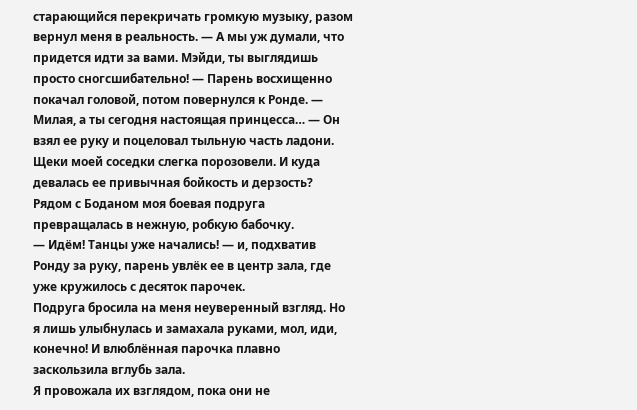старающийся перекричать громкую музыку, разом вернул меня в реальность. — А мы уж думали, что придется идти за вами. Мэйди, ты выглядишь просто сногсшибательно! — Парень восхищенно покачал головой, потом повернулся к Ронде. — Милая, а ты сегодня настоящая принцесса… — Он взял ее руку и поцеловал тыльную часть ладони.
Щеки моей соседки слегка порозовели. И куда девалась ее привычная бойкость и дерзость? Рядом с Боданом моя боевая подруга превращалась в нежную, робкую бабочку.
— Идём! Танцы уже начались! — и, подхватив Ронду за руку, парень увлёк ее в центр зала, где уже кружилось с десяток парочек.
Подруга бросила на меня неуверенный взгляд. Но я лишь улыбнулась и замахала руками, мол, иди, конечно! И влюблённая парочка плавно заскользила вглубь зала.
Я провожала их взглядом, пока они не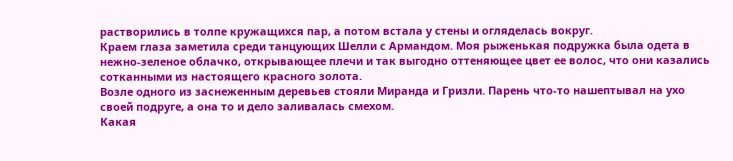растворились в толпе кружащихся пар, а потом встала у стены и огляделась вокруг.
Краем глаза заметила среди танцующих Шелли с Армандом. Моя рыженькая подружка была одета в нежно-зеленое облачко, открывающее плечи и так выгодно оттеняющее цвет ее волос, что они казались сотканными из настоящего красного золота.
Возле одного из заснеженным деревьев стояли Миранда и Гризли. Парень что-то нашептывал на ухо своей подруге, а она то и дело заливалась смехом.
Какая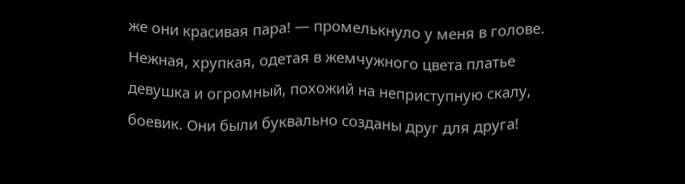же они красивая пара! — промелькнуло у меня в голове. Нежная, хрупкая, одетая в жемчужного цвета платье девушка и огромный, похожий на неприступную скалу, боевик. Они были буквально созданы друг для друга!